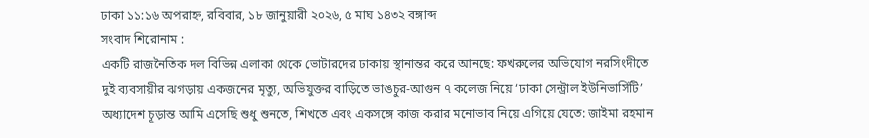ঢাকা ১১:১৬ অপরাহ্ন, রবিবার, ১৮ জানুয়ারী ২০২৬, ৫ মাঘ ১৪৩২ বঙ্গাব্দ
সংবাদ শিরোনাম :
একটি রাজনৈতিক দল বিভিন্ন এলাকা থেকে ভোটারদের ঢাকায় স্থানান্তর করে আনছে: ফখরুলের অভিযোগ নরসিংদীতে দুই ব্যবসায়ীর ঝগড়ায় একজনের মৃত্যু, অভিযুক্তর বাড়িতে ভাঙচুর-আগুন ৭ কলেজ নিয়ে ‘ঢাকা সেন্ট্রাল ইউনিভার্সিটি’ অধ্যাদেশ চূড়ান্ত আমি এসেছি শুধু শুনতে, শিখতে এবং একসঙ্গে কাজ করার মনোভাব নিয়ে এগিয়ে যেতে: জাইমা রহমান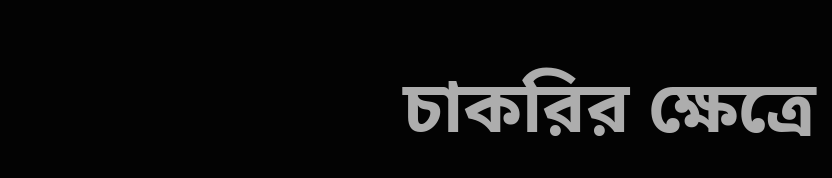চাকরির ক্ষেত্রে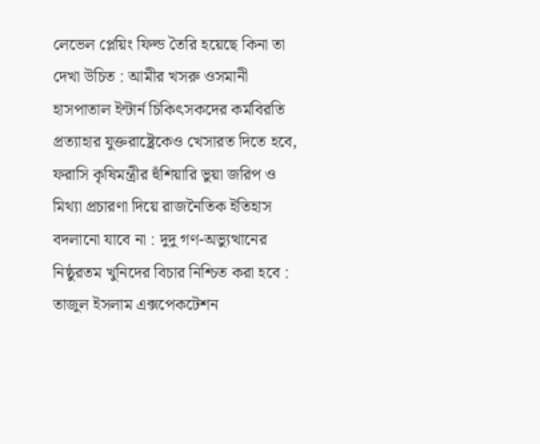লেভেল প্লেয়িং ফিল্ড তৈরি হয়েছে কিনা তা দেখা উচিত : আমীর খসরু ওসমানী হাসপাতাল ইন্টার্ন চিকিৎসকদের কর্মবিরতি প্রত্যাহার যুক্তরাষ্ট্রেকেও খেসারত দিতে হবে, ফরাসি কৃষিমন্ত্রীর হুঁশিয়ারি ভুয়া জরিপ ও মিথ্যা প্রচারণা দিয়ে রাজনৈতিক ইতিহাস বদলানো যাবে না : দুদু গণ-অভ্যুত্থানের নিষ্ঠুরতম খুনিদের বিচার নিশ্চিত করা হবে : তাজুল ইসলাম এক্সপেকটেশন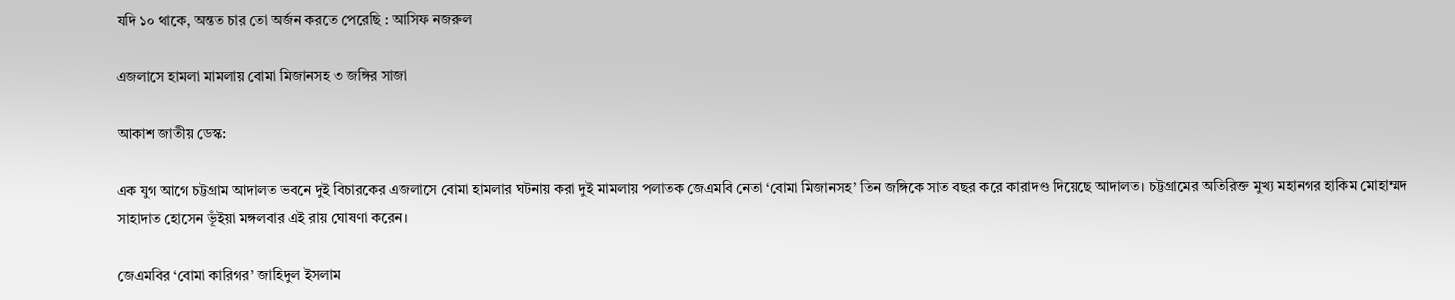যদি ১০ থাকে, অন্তত চার তো অর্জন করতে পেরেছি : আসিফ নজরুল

এজলাসে হামলা মামলায় বোমা মিজানসহ ৩ জঙ্গির সাজা

আকাশ জাতীয় ডেস্ক:

এক যুগ আগে চট্টগ্রাম আদালত ভবনে দুই বিচারকের এজলাসে বোমা হামলার ঘটনায় করা দুই মামলায় পলাতক জেএমবি নেতা ‘বোমা মিজানসহ’ তিন জঙ্গিকে সাত বছর করে কারাদণ্ড দিয়েছে আদালত। চট্টগ্রামের অতিরিক্ত মুখ্য মহানগর হাকিম মোহাম্মদ সাহাদাত হোসেন ভূঁইয়া মঙ্গলবার এই রায় ঘোষণা করেন।

জেএমবির ‘বোমা কারিগর’ জাহিদুল ইসলাম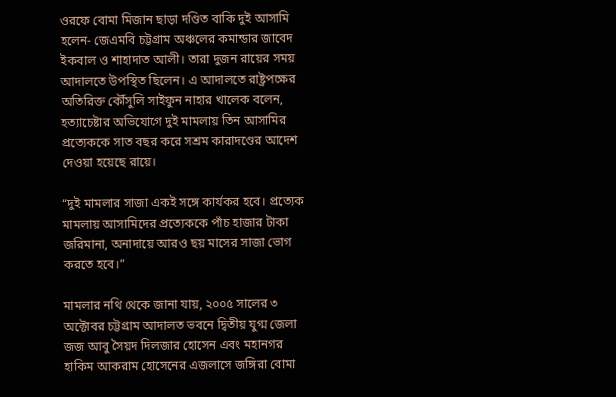ওরফে বোমা মিজান ছাড়া দণ্ডিত বাকি দুই আসামি হলেন- জেএমবি চট্টগ্রাম অঞ্চলের কমান্ডার জাবেদ ইকবাল ও শাহাদাত আলী। তারা দুজন রায়ের সময় আদালতে উপস্থিত ছিলেন। এ আদালতে রাষ্ট্রপক্ষের অতিরিক্ত কৌঁসুলি সাইফুন নাহার খালেক বলেন, হত্যাচেষ্টার অভিযোগে দুই মামলায় তিন আসামির প্রত্যেককে সাত বছর করে সশ্রম কারাদণ্ডের আদেশ দেওয়া হয়েছে রায়ে।

“দুই মামলার সাজা একই সঙ্গে কার্যকর হবে। প্রত্যেক মামলায় আসামিদের প্রত্যেককে পাঁচ হাজার টাকা জরিমানা, অনাদায়ে আরও ছয় মাসের সাজা ভোগ করতে হবে।”

মামলার নথি থেকে জানা যায়, ২০০৫ সালের ৩ অক্টোবর চট্টগ্রাম আদালত ভবনে দ্বিতীয় যুগ্ম জেলা জজ আবু সৈয়দ দিলজার হোসেন এবং মহানগর হাকিম আকরাম হোসেনের এজলাসে জঙ্গিরা বোমা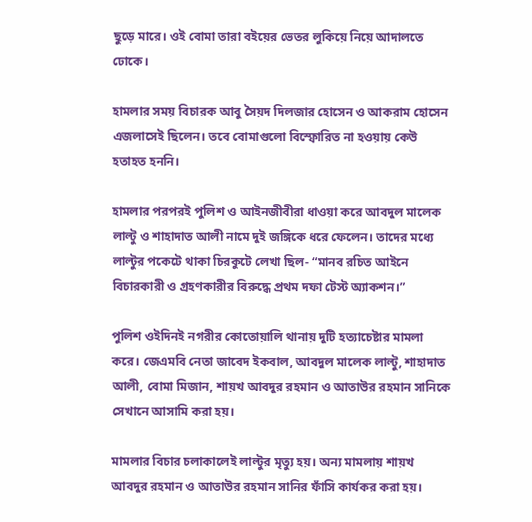ছুড়ে মারে। ওই বোমা তারা বইয়ের ভেতর লুকিয়ে নিয়ে আদালতে ঢোকে।

হামলার সময় বিচারক আবু সৈয়দ দিলজার হোসেন ও আকরাম হোসেন এজলাসেই ছিলেন। তবে বোমাগুলো বিস্ফোরিত না হওয়ায় কেউ হতাহত হননি।

হামলার পরপরই পুলিশ ও আইনজীবীরা ধাওয়া করে আবদুল মালেক লাল্টু ও শাহাদাত আলী নামে দুই জঙ্গিকে ধরে ফেলেন। তাদের মধ্যে লাল্টুর পকেটে থাকা চিরকুটে লেখা ছিল- “মানব রচিত আইনে বিচারকারী ও গ্রহণকারীর বিরুদ্ধে প্রথম দফা টেস্ট অ্যাকশন।”

পুলিশ ওইদিনই নগরীর কোতোয়ালি থানায় দুটি হত্যাচেষ্টার মামলা করে। জেএমবি নেতা জাবেদ ইকবাল, আবদুল মালেক লাল্টু, শাহাদাত আলী, বোমা মিজান, শায়খ আবদুর রহমান ও আতাউর রহমান সানিকে সেখানে আসামি করা হয়।

মামলার বিচার চলাকালেই লাল্টুর মৃত্যু হয়। অন্য মামলায় শায়খ আবদুর রহমান ও আতাউর রহমান সানির ফাঁসি কার্যকর করা হয়।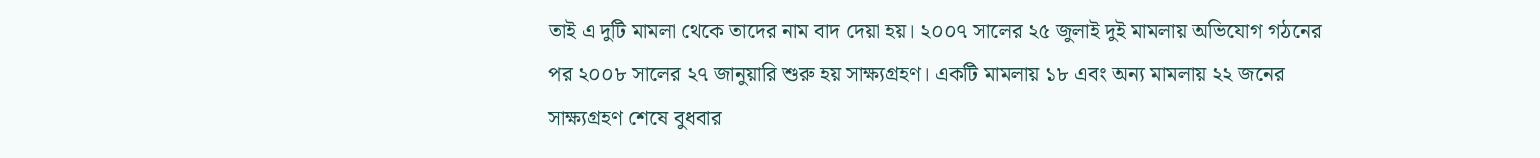তাই এ দুটি মামলা থেকে তাদের নাম বাদ দেয়া হয়। ২০০৭ সালের ২৫ জুলাই দুই মামলায় অভিযোগ গঠনের পর ২০০৮ সালের ২৭ জানুয়ারি শুরু হয় সাক্ষ্যগ্রহণ। একটি মামলায় ১৮ এবং অন্য মামলায় ২২ জনের সাক্ষ্যগ্রহণ শেষে বুধবার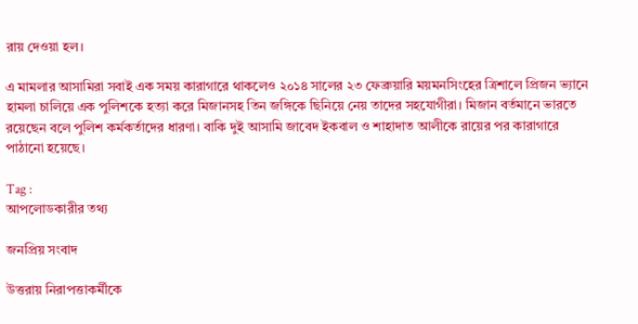রায় দেওয়া হল।

এ মামলার আসামিরা সবাই এক সময় কারাগারে থাকলেও ২০১৪ সালের ২৩ ফেব্রুয়ারি ময়মনসিংহের ত্রিশালে প্রিজন ভ্যানে হামলা চালিয়ে এক পুলিশকে হত্যা করে মিজানসহ তিন জঙ্গিকে ছিনিয়ে নেয় তাদের সহযোগীরা। মিজান বর্তমানে ভারতে রয়েছেন বলে পুলিশ কর্মকর্তাদের ধারণা। বাকি দুই আসামি জাবেদ ইকবাল ও শাহাদাত আলীকে রায়ের পর কারাগারে পাঠানো হয়েছে।

Tag :
আপলোডকারীর তথ্য

জনপ্রিয় সংবাদ

উত্তরায় নিরাপত্তাকর্মীকে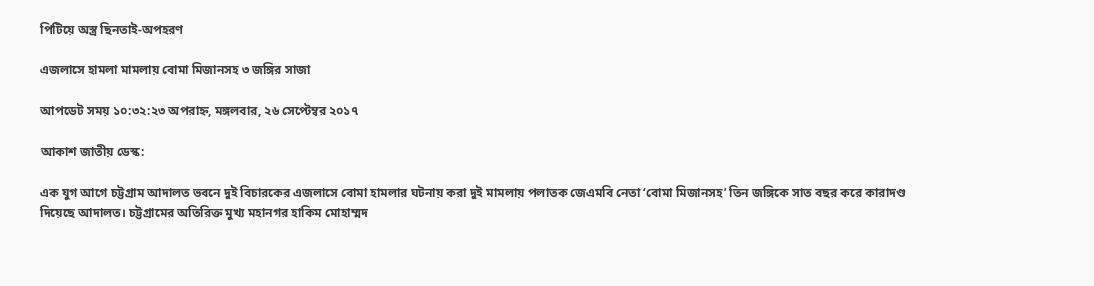পিটিয়ে অস্ত্র ছিনতাই-অপহরণ

এজলাসে হামলা মামলায় বোমা মিজানসহ ৩ জঙ্গির সাজা

আপডেট সময় ১০:৩২:২৩ অপরাহ্ন, মঙ্গলবার, ২৬ সেপ্টেম্বর ২০১৭

আকাশ জাতীয় ডেস্ক:

এক যুগ আগে চট্টগ্রাম আদালত ভবনে দুই বিচারকের এজলাসে বোমা হামলার ঘটনায় করা দুই মামলায় পলাতক জেএমবি নেতা ‘বোমা মিজানসহ’ তিন জঙ্গিকে সাত বছর করে কারাদণ্ড দিয়েছে আদালত। চট্টগ্রামের অতিরিক্ত মুখ্য মহানগর হাকিম মোহাম্মদ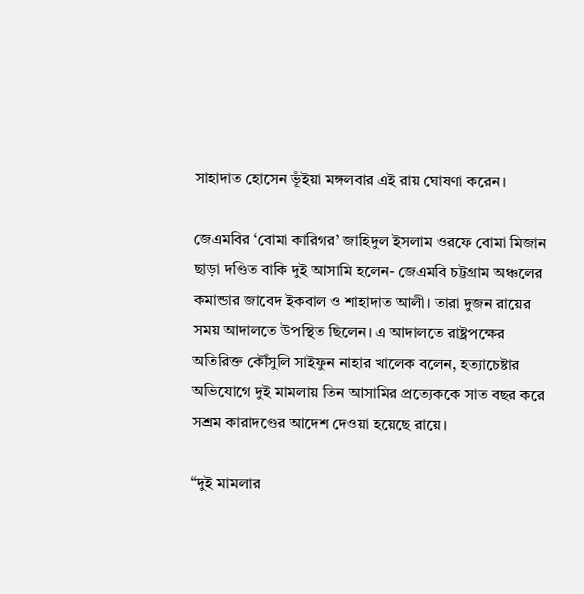সাহাদাত হোসেন ভূঁইয়া মঙ্গলবার এই রায় ঘোষণা করেন।

জেএমবির ‘বোমা কারিগর’ জাহিদুল ইসলাম ওরফে বোমা মিজান ছাড়া দণ্ডিত বাকি দুই আসামি হলেন- জেএমবি চট্টগ্রাম অঞ্চলের কমান্ডার জাবেদ ইকবাল ও শাহাদাত আলী। তারা দুজন রায়ের সময় আদালতে উপস্থিত ছিলেন। এ আদালতে রাষ্ট্রপক্ষের অতিরিক্ত কৌঁসুলি সাইফুন নাহার খালেক বলেন, হত্যাচেষ্টার অভিযোগে দুই মামলায় তিন আসামির প্রত্যেককে সাত বছর করে সশ্রম কারাদণ্ডের আদেশ দেওয়া হয়েছে রায়ে।

“দুই মামলার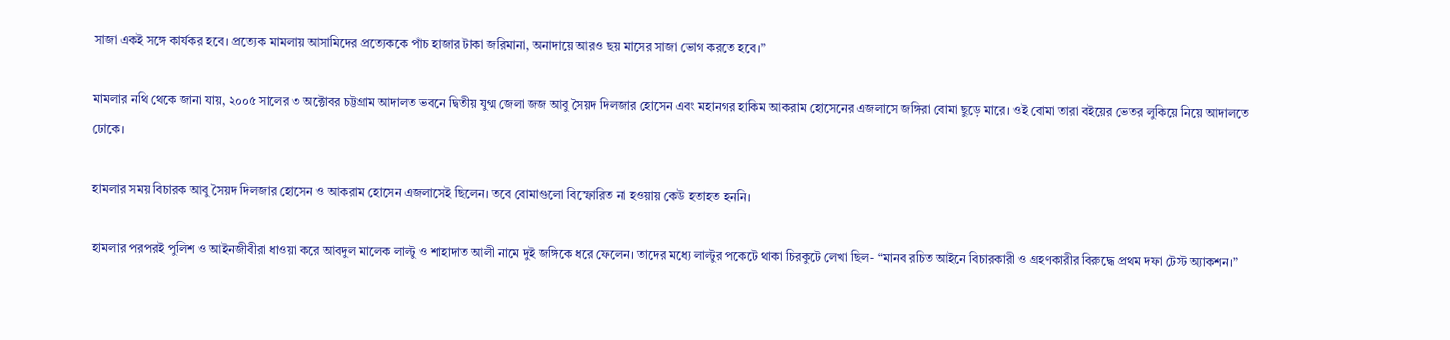সাজা একই সঙ্গে কার্যকর হবে। প্রত্যেক মামলায় আসামিদের প্রত্যেককে পাঁচ হাজার টাকা জরিমানা, অনাদায়ে আরও ছয় মাসের সাজা ভোগ করতে হবে।”

মামলার নথি থেকে জানা যায়, ২০০৫ সালের ৩ অক্টোবর চট্টগ্রাম আদালত ভবনে দ্বিতীয় যুগ্ম জেলা জজ আবু সৈয়দ দিলজার হোসেন এবং মহানগর হাকিম আকরাম হোসেনের এজলাসে জঙ্গিরা বোমা ছুড়ে মারে। ওই বোমা তারা বইয়ের ভেতর লুকিয়ে নিয়ে আদালতে ঢোকে।

হামলার সময় বিচারক আবু সৈয়দ দিলজার হোসেন ও আকরাম হোসেন এজলাসেই ছিলেন। তবে বোমাগুলো বিস্ফোরিত না হওয়ায় কেউ হতাহত হননি।

হামলার পরপরই পুলিশ ও আইনজীবীরা ধাওয়া করে আবদুল মালেক লাল্টু ও শাহাদাত আলী নামে দুই জঙ্গিকে ধরে ফেলেন। তাদের মধ্যে লাল্টুর পকেটে থাকা চিরকুটে লেখা ছিল- “মানব রচিত আইনে বিচারকারী ও গ্রহণকারীর বিরুদ্ধে প্রথম দফা টেস্ট অ্যাকশন।”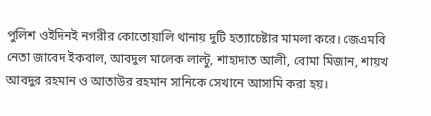পুলিশ ওইদিনই নগরীর কোতোয়ালি থানায় দুটি হত্যাচেষ্টার মামলা করে। জেএমবি নেতা জাবেদ ইকবাল, আবদুল মালেক লাল্টু, শাহাদাত আলী, বোমা মিজান, শায়খ আবদুর রহমান ও আতাউর রহমান সানিকে সেখানে আসামি করা হয়।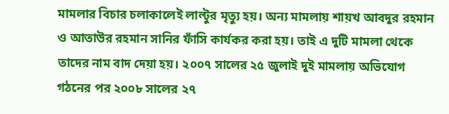মামলার বিচার চলাকালেই লাল্টুর মৃত্যু হয়। অন্য মামলায় শায়খ আবদুর রহমান ও আতাউর রহমান সানির ফাঁসি কার্যকর করা হয়। তাই এ দুটি মামলা থেকে তাদের নাম বাদ দেয়া হয়। ২০০৭ সালের ২৫ জুলাই দুই মামলায় অভিযোগ গঠনের পর ২০০৮ সালের ২৭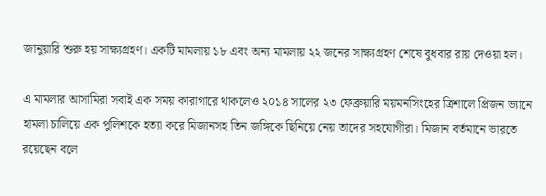জানুয়ারি শুরু হয় সাক্ষ্যগ্রহণ। একটি মামলায় ১৮ এবং অন্য মামলায় ২২ জনের সাক্ষ্যগ্রহণ শেষে বুধবার রায় দেওয়া হল।

এ মামলার আসামিরা সবাই এক সময় কারাগারে থাকলেও ২০১৪ সালের ২৩ ফেব্রুয়ারি ময়মনসিংহের ত্রিশালে প্রিজন ভ্যানে হামলা চালিয়ে এক পুলিশকে হত্যা করে মিজানসহ তিন জঙ্গিকে ছিনিয়ে নেয় তাদের সহযোগীরা। মিজান বর্তমানে ভারতে রয়েছেন বলে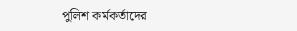পুলিশ কর্মকর্তাদের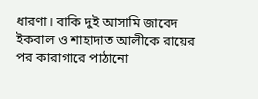ধারণা। বাকি দুই আসামি জাবেদ ইকবাল ও শাহাদাত আলীকে রায়ের পর কারাগারে পাঠানো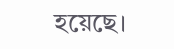হয়েছে।